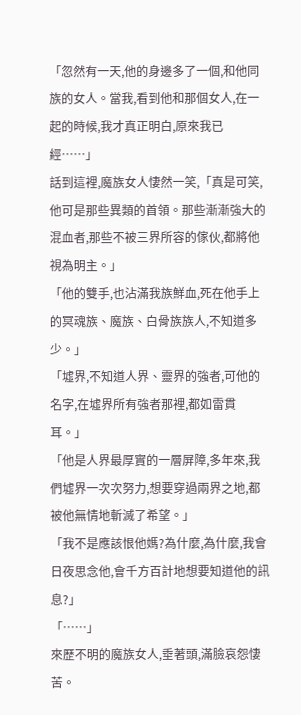「忽然有一天,他的身邊多了一個,和他同族的女人。當我,看到他和那個女人,在一起的時候,我才真正明白,原來我已經……」
話到這裡,魔族女人悽然一笑,「真是可笑,他可是那些異類的首領。那些漸漸強大的混血者,那些不被三界所容的傢伙,都將他視為明主。」
「他的雙手,也沾滿我族鮮血,死在他手上的冥魂族、魔族、白骨族族人,不知道多少。」
「墟界,不知道人界、靈界的強者,可他的名字,在墟界所有強者那裡,都如雷貫耳。」
「他是人界最厚實的一層屏障,多年來,我們墟界一次次努力,想要穿過兩界之地,都被他無情地斬滅了希望。」
「我不是應該恨他媽?為什麼,為什麼,我會日夜思念他,會千方百計地想要知道他的訊息?」
「……」
來歷不明的魔族女人,垂著頭,滿臉哀怨悽苦。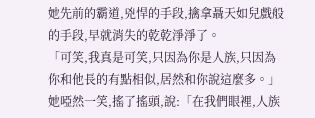她先前的霸道,兇悍的手段,擒拿聶天如兒戲般的手段,早就消失的乾乾淨淨了。
「可笑,我真是可笑,只因為你是人族,只因為你和他長的有點相似,居然和你說這麼多。」她啞然一笑,搖了搖頭,說:「在我們眼裡,人族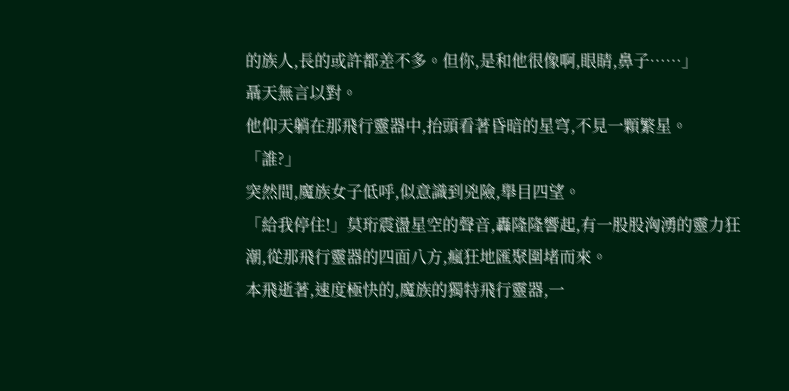的族人,長的或許都差不多。但你,是和他很像啊,眼睛,鼻子……」
聶天無言以對。
他仰天躺在那飛行靈器中,抬頭看著昏暗的星穹,不見一顆繁星。
「誰?」
突然間,魔族女子低呼,似意識到兇險,舉目四望。
「給我停住!」莫珩震盪星空的聲音,轟隆隆響起,有一股股洶湧的靈力狂潮,從那飛行靈器的四面八方,瘋狂地匯聚圍堵而來。
本飛逝著,速度極快的,魔族的獨特飛行靈器,一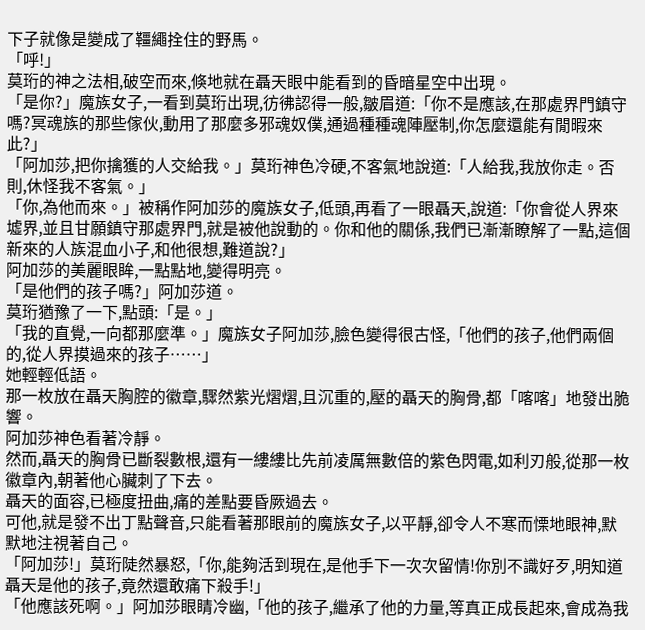下子就像是變成了韁繩拴住的野馬。
「呼!」
莫珩的神之法相,破空而來,倏地就在聶天眼中能看到的昏暗星空中出現。
「是你?」魔族女子,一看到莫珩出現,彷彿認得一般,皺眉道:「你不是應該,在那處界門鎮守嗎?冥魂族的那些傢伙,動用了那麼多邪魂奴僕,通過種種魂陣壓制,你怎麼還能有閒暇來此?」
「阿加莎,把你擒獲的人交給我。」莫珩神色冷硬,不客氣地說道:「人給我,我放你走。否則,休怪我不客氣。」
「你,為他而來。」被稱作阿加莎的魔族女子,低頭,再看了一眼聶天,說道:「你會從人界來墟界,並且甘願鎮守那處界門,就是被他說動的。你和他的關係,我們已漸漸瞭解了一點,這個新來的人族混血小子,和他很想,難道說?」
阿加莎的美麗眼眸,一點點地,變得明亮。
「是他們的孩子嗎?」阿加莎道。
莫珩猶豫了一下,點頭:「是。」
「我的直覺,一向都那麼準。」魔族女子阿加莎,臉色變得很古怪,「他們的孩子,他們兩個的,從人界摸過來的孩子……」
她輕輕低語。
那一枚放在聶天胸腔的徽章,驟然紫光熠熠,且沉重的,壓的聶天的胸骨,都「喀喀」地發出脆響。
阿加莎神色看著冷靜。
然而,聶天的胸骨已斷裂數根,還有一縷縷比先前凌厲無數倍的紫色閃電,如利刃般,從那一枚徽章內,朝著他心臟刺了下去。
聶天的面容,已極度扭曲,痛的差點要昏厥過去。
可他,就是發不出丁點聲音,只能看著那眼前的魔族女子,以平靜,卻令人不寒而慄地眼神,默默地注視著自己。
「阿加莎!」莫珩陡然暴怒,「你,能夠活到現在,是他手下一次次留情!你別不識好歹,明知道聶天是他的孩子,竟然還敢痛下殺手!」
「他應該死啊。」阿加莎眼睛冷幽,「他的孩子,繼承了他的力量,等真正成長起來,會成為我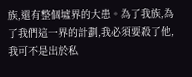族,還有整個墟界的大患。為了我族,為了我們這一界的計劃,我必須要殺了他,我可不是出於私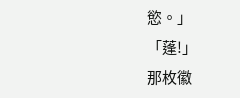慾。」
「蓬!」
那枚徽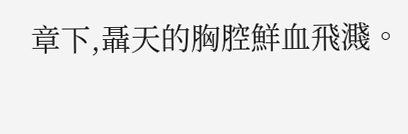章下,聶天的胸腔鮮血飛濺。